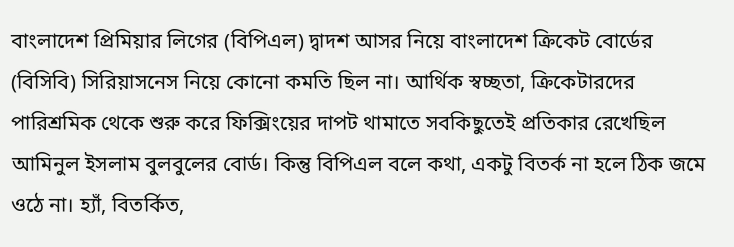বাংলাদেশ প্রিমিয়ার লিগের (বিপিএল) দ্বাদশ আসর নিয়ে বাংলাদেশ ক্রিকেট বোর্ডের (বিসিবি) সিরিয়াসনেস নিয়ে কোনো কমতি ছিল না। আর্থিক স্বচ্ছতা, ক্রিকেটারদের পারিশ্রমিক থেকে শুরু করে ফিক্সিংয়ের দাপট থামাতে সবকিছুতেই প্রতিকার রেখেছিল আমিনুল ইসলাম বুলবুলের বোর্ড। কিন্তু বিপিএল বলে কথা, একটু বিতর্ক না হলে ঠিক জমে ওঠে না। হ্যাঁ, বিতর্কিত,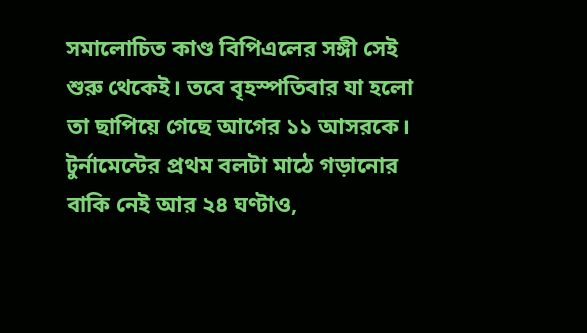সমালোচিত কাণ্ড বিপিএলের সঙ্গী সেই শুরু থেকেই। তবে বৃহস্পতিবার যা হলো তা ছাপিয়ে গেছে আগের ১১ আসরকে।
টুর্নামেন্টের প্রথম বলটা মাঠে গড়ানোর বাকি নেই আর ২৪ ঘণ্টাও,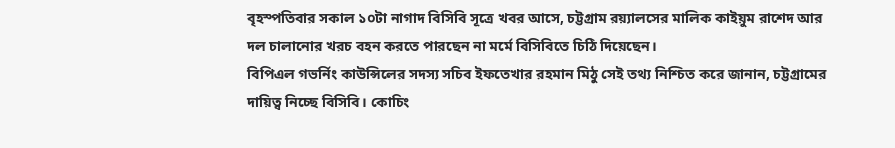বৃহস্পতিবার সকাল ১০টা নাগাদ বিসিবি সূত্রে খবর আসে, চট্টগ্রাম রয়্যালসের মালিক কাইয়ুম রাশেদ আর দল চালানোর খরচ বহন করতে পারছেন না মর্মে বিসিবিতে চিঠি দিয়েছেন।
বিপিএল গভর্নিং কাউন্সিলের সদস্য সচিব ইফতেখার রহমান মিঠু সেই তথ্য নিশ্চিত করে জানান, চট্টগ্রামের দায়িত্ব নিচ্ছে বিসিবি। কোচিং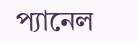প্যানেল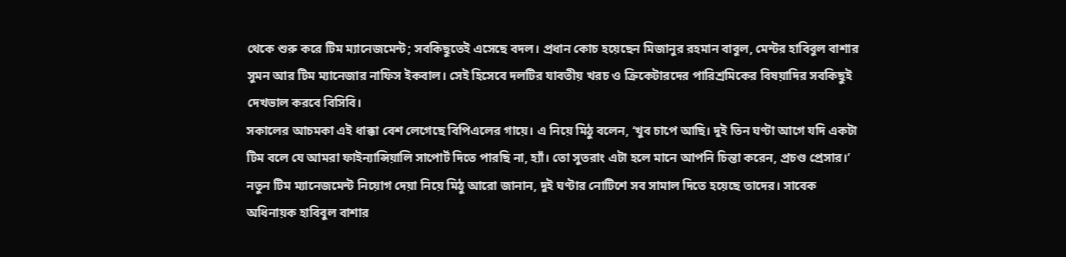থেকে শুরু করে টিম ম্যানেজমেন্ট; সবকিছুতেই এসেছে বদল। প্রধান কোচ হয়েছেন মিজানুর রহমান বাবুল, মেন্টর হাবিবুল বাশার সুমন আর টিম ম্যানেজার নাফিস ইকবাল। সেই হিসেবে দলটির যাবতীয় খরচ ও ক্রিকেটারদের পারিশ্রমিকের বিষয়াদির সবকিছুই দেখভাল করবে বিসিবি।
সকালের আচমকা এই ধাক্কা বেশ লেগেছে বিপিএলের গায়ে। এ নিয়ে মিঠু বলেন, ‘খুব চাপে আছি। দুই তিন ঘণ্টা আগে যদি একটা টিম বলে যে আমরা ফাইন্যান্সিয়ালি সাপোর্ট দিতে পারছি না, হ্যাঁ। তো সুতরাং এটা হলে মানে আপনি চিন্তা করেন, প্রচণ্ড প্রেসার।’
নতুন টিম ম্যানেজমেন্ট নিয়োগ দেয়া নিয়ে মিঠু আরো জানান, দুই ঘণ্টার নোটিশে সব সামাল দিতে হয়েছে তাদের। সাবেক অধিনায়ক হাবিবুল বাশার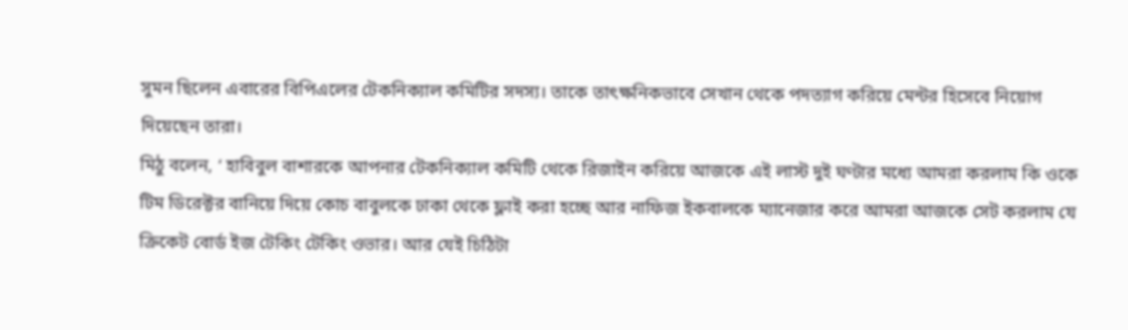সুমন ছিলেন এবারের বিপিএলের টেকনিক্যাল কমিটির সদস্য। তাকে তাৎক্ষনিকভাবে সেখান থেকে পদত্যাগ করিয়ে মেন্টর হিসেবে নিয়োগ দিয়েছেন তারা।
মিঠু বলেন, ‘ হাবিবুল বাশারকে আপনার টেকনিক্যাল কমিটি থেকে রিজাইন করিয়ে আজকে এই লাস্ট দুই ঘণ্টার মধ্যে আমরা করলাম কি ওকে টিম ডিরেক্টর বানিয়ে দিয়ে কোচ বাবুলকে ঢাকা থেকে ফ্লাই করা হচ্ছে আর নাফিজ ইকবালকে ম্যানেজার করে আমরা আজকে সেট করলাম যে ক্রিকেট বোর্ড ইজ টেকিং টেকিং ওভার। আর যেই চিঠিটা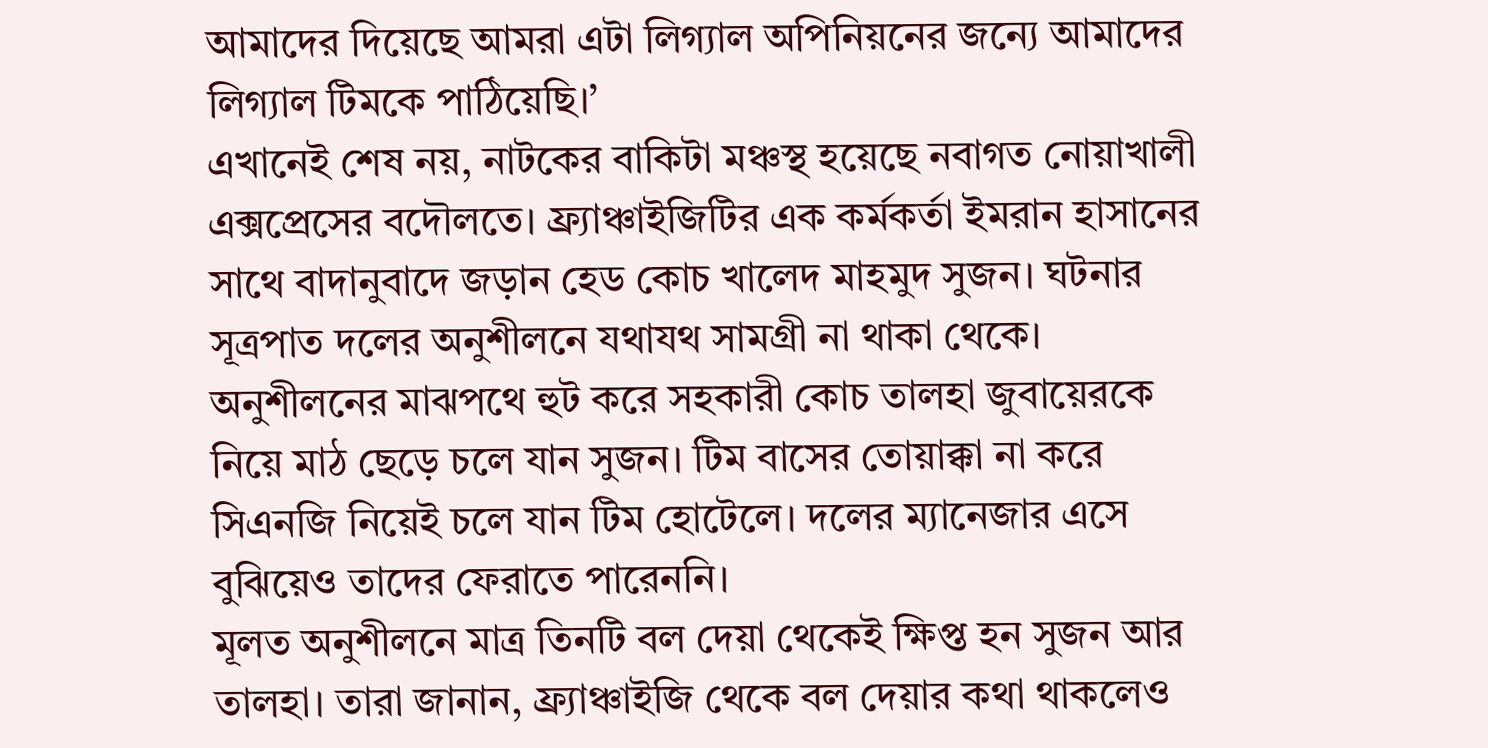আমাদের দিয়েছে আমরা এটা লিগ্যাল অপিনিয়নের জন্যে আমাদের লিগ্যাল টিমকে পাঠিয়েছি।’
এখানেই শেষ নয়, নাটকের বাকিটা মঞ্চস্থ হয়েছে নবাগত নোয়াখালী এক্সপ্রেসের বদৌলতে। ফ্র্যাঞ্চাইজিটির এক কর্মকর্তা ইমরান হাসানের সাথে বাদানুবাদে জড়ান হেড কোচ খালেদ মাহমুদ সুজন। ঘটনার সূত্রপাত দলের অনুশীলনে যথাযথ সামগ্রী না থাকা থেকে। অনুশীলনের মাঝপথে হুট করে সহকারী কোচ তালহা জুবায়েরকে নিয়ে মাঠ ছেড়ে চলে যান সুজন। টিম বাসের তোয়াক্কা না করে সিএনজি নিয়েই চলে যান টিম হোটেলে। দলের ম্যানেজার এসে বুঝিয়েও তাদের ফেরাতে পারেননি।
মূলত অনুশীলনে মাত্র তিনটি বল দেয়া থেকেই ক্ষিপ্ত হন সুজন আর তালহা। তারা জানান, ফ্র্যাঞ্চাইজি থেকে বল দেয়ার কথা থাকলেও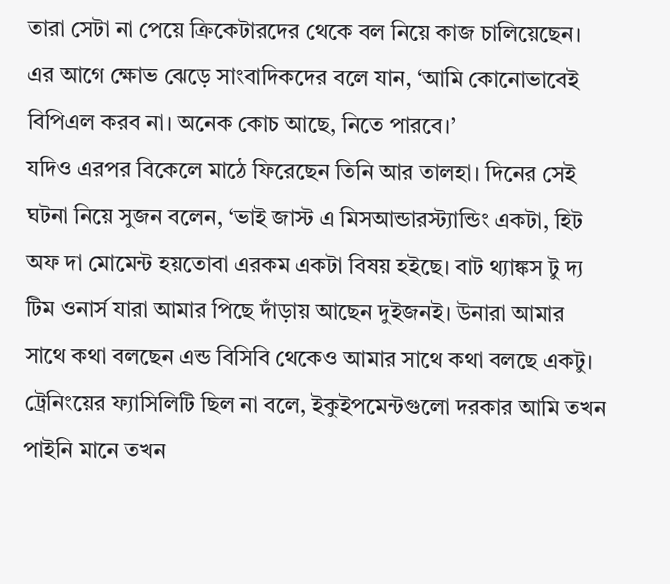তারা সেটা না পেয়ে ক্রিকেটারদের থেকে বল নিয়ে কাজ চালিয়েছেন। এর আগে ক্ষোভ ঝেড়ে সাংবাদিকদের বলে যান, ‘আমি কোনোভাবেই বিপিএল করব না। অনেক কোচ আছে, নিতে পারবে।’
যদিও এরপর বিকেলে মাঠে ফিরেছেন তিনি আর তালহা। দিনের সেই ঘটনা নিয়ে সুজন বলেন, ‘ভাই জাস্ট এ মিসআন্ডারস্ট্যান্ডিং একটা, হিট অফ দা মোমেন্ট হয়তোবা এরকম একটা বিষয় হইছে। বাট থ্যাঙ্কস টু দ্য টিম ওনার্স যারা আমার পিছে দাঁড়ায় আছেন দুইজনই। উনারা আমার সাথে কথা বলছেন এন্ড বিসিবি থেকেও আমার সাথে কথা বলছে একটু। ট্রেনিংয়ের ফ্যাসিলিটি ছিল না বলে, ইকুইপমেন্টগুলো দরকার আমি তখন পাইনি মানে তখন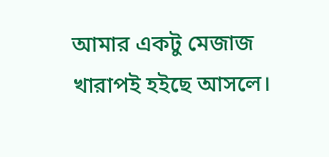আমার একটু মেজাজ খারাপই হইছে আসলে।